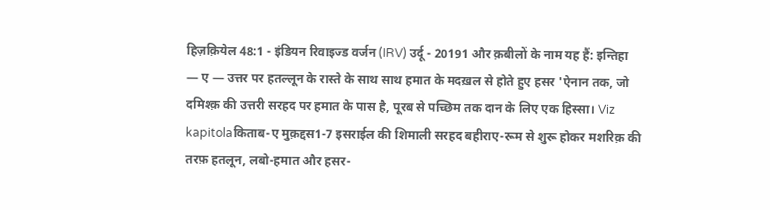हिज़क़ियेल 48:1 - इंडियन रिवाइज्ड वर्जन (IRV) उर्दू - 20191 और क़बीलों के नाम यह हैं: इन्तिहा — ए — उत्तर पर हतल्लून के रास्ते के साथ साथ हमात के मदख़ल से होते हुए हसर 'ऐनान तक, जो दमिश्क़ की उत्तरी सरहद पर हमात के पास है, पूरब से पच्छिम तक दान के लिए एक हिस्सा। Viz kapitolaकिताब-ए मुक़द्दस1-7 इसराईल की शिमाली सरहद बहीराए-रूम से शुरू होकर मशरिक़ की तरफ़ हतलून, लबो-हमात और हसर-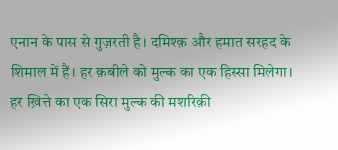एनान के पास से गुज़रती है। दमिश्क़ और हमात सरहद के शिमाल में हैं। हर क़बीले को मुल्क का एक हिस्सा मिलेगा। हर ख़ित्ते का एक सिरा मुल्क की मशरिक़ी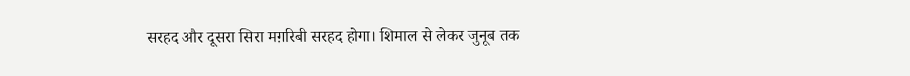सरहद और दूसरा सिरा मग़रिबी सरहद होगा। शिमाल से लेकर जुनूब तक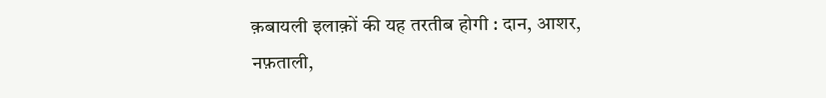क़बायली इलाक़ों की यह तरतीब होगी : दान, आशर, नफ़ताली,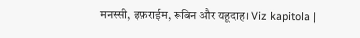मनस्सी, इफ़राईम, रूबिन और यहूदाह। Viz kapitola |